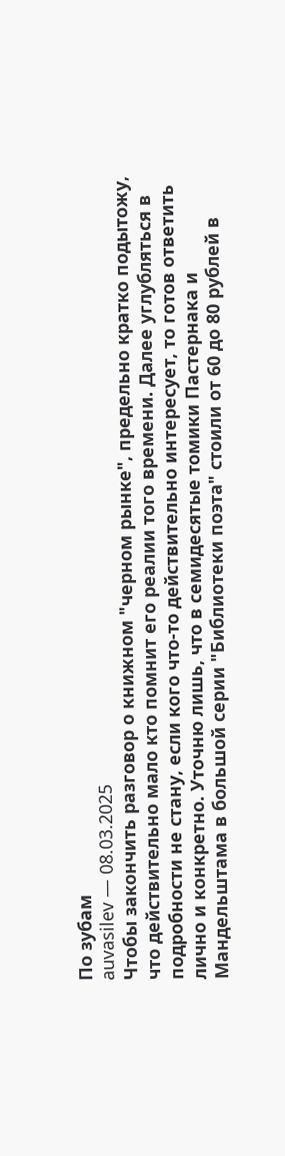По зубам
auvasilev — 08.03.2025
Чтобы закончить разговор о книжном "черном рынке", предельно кратко подытожу, что действительно мало кто помнит его реалии того времени. Далее углубляться в подробности не стану, если кого что-то действительно интересует, то готов ответить лично и конкретно. Уточню лишь, что в семидесятые томики Пастернака и Мандельштама в большой серии "Библиотеки поэта" стоили от 60 до 80 рублей в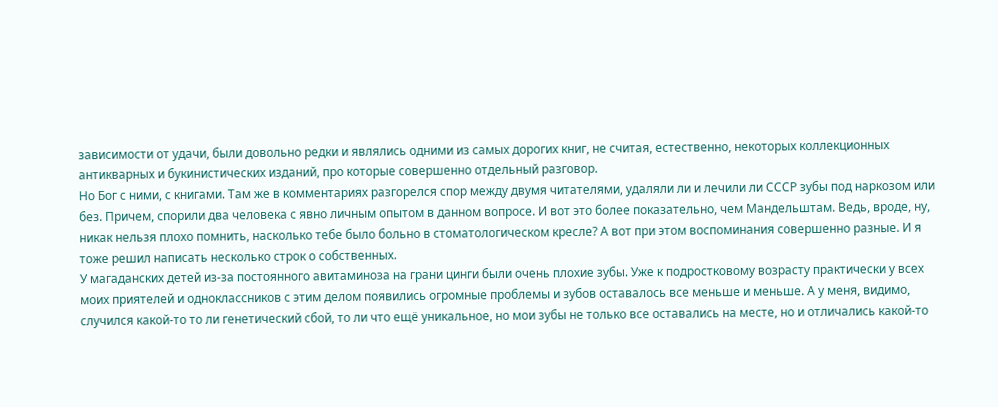зависимости от удачи, были довольно редки и являлись одними из самых дорогих книг, не считая, естественно, некоторых коллекционных антикварных и букинистических изданий, про которые совершенно отдельный разговор.
Но Бог с ними, с книгами. Там же в комментариях разгорелся спор между двумя читателями, удаляли ли и лечили ли СССР зубы под наркозом или без. Причем, спорили два человека с явно личным опытом в данном вопросе. И вот это более показательно, чем Мандельштам. Ведь, вроде, ну, никак нельзя плохо помнить, насколько тебе было больно в стоматологическом кресле? А вот при этом воспоминания совершенно разные. И я тоже решил написать несколько строк о собственных.
У магаданских детей из-за постоянного авитаминоза на грани цинги были очень плохие зубы. Уже к подростковому возрасту практически у всех моих приятелей и одноклассников с этим делом появились огромные проблемы и зубов оставалось все меньше и меньше. А у меня, видимо, случился какой-то то ли генетический сбой, то ли что ещё уникальное, но мои зубы не только все оставались на месте, но и отличались какой-то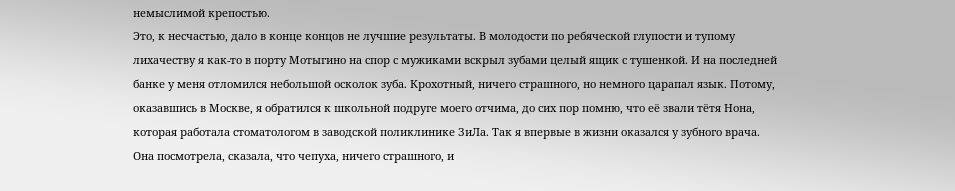немыслимой крепостью.
Это, к несчастью, дало в конце концов не лучшие результаты. В молодости по ребяческой глупости и тупому лихачеству я как-то в порту Мотыгино на спор с мужиками вскрыл зубами целый ящик с тушенкой. И на последней банке у меня отломился небольшой осколок зуба. Крохотный, ничего страшного, но немного царапал язык. Потому, оказавшись в Москве, я обратился к школьной подруге моего отчима, до сих пор помню, что её звали тётя Нона, которая работала стоматологом в заводской поликлинике ЗиЛа. Так я впервые в жизни оказался у зубного врача. Она посмотрела, сказала, что чепуха, ничего страшного, и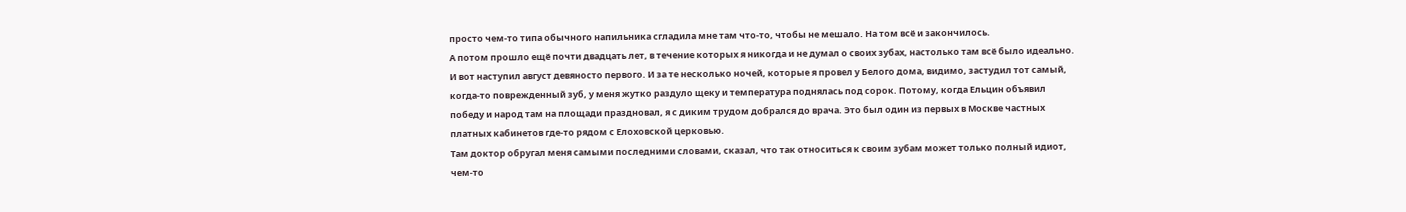просто чем-то типа обычного напильника сгладила мне там что-то, чтобы не мешало. На том всё и закончилось.
А потом прошло ещё почти двадцать лет, в течение которых я никогда и не думал о своих зубах, настолько там всё было идеально. И вот наступил август девяносто первого. И за те несколько ночей, которые я провел у Белого дома, видимо, застудил тот самый, когда-то поврежденный зуб, у меня жутко раздуло щеку и температура поднялась под сорок. Потому, когда Ельцин объявил победу и народ там на площади праздновал, я с диким трудом добрался до врача. Это был один из первых в Москве частных платных кабинетов где-то рядом с Елоховской церковью.
Там доктор обругал меня самыми последними словами, сказал, что так относиться к своим зубам может только полный идиот, чем-то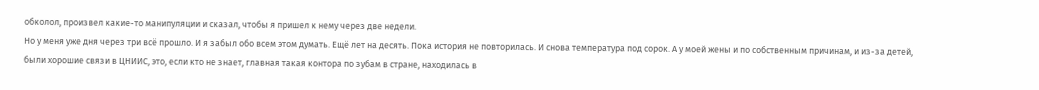обколол, произвел какие-то манипуляции и сказал, чтобы я пришел к нему через две недели.
Но у меня уже дня через три всё прошло. И я забыл обо всем этом думать. Ещё лет на десять. Пока история не повторилась. И снова температура под сорок. А у моей жены и по собственным причинам, и из-за детей, были хорошие связи в ЦНИИС, это, если кто не знает, главная такая контора по зубам в стране, находилась в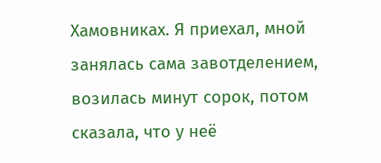Хамовниках. Я приехал, мной занялась сама завотделением, возилась минут сорок, потом сказала, что у неё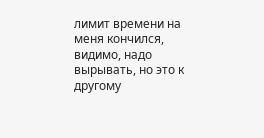лимит времени на меня кончился, видимо, надо вырывать, но это к другому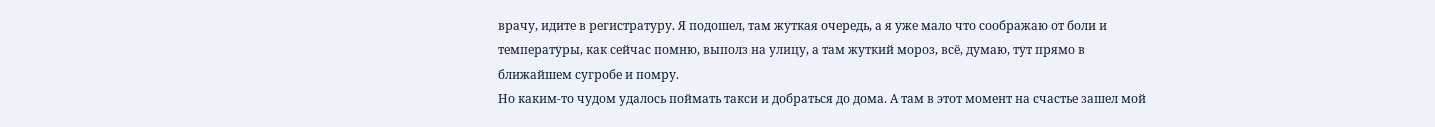врачу, идите в регистратуру. Я подошел, там жуткая очередь, а я уже мало что соображаю от боли и температуры, как сейчас помню, выполз на улицу, а там жуткий мороз, всё, думаю, тут прямо в ближайшем сугробе и помру.
Но каким-то чудом удалось поймать такси и добраться до дома. А там в этот момент на счастье зашел мой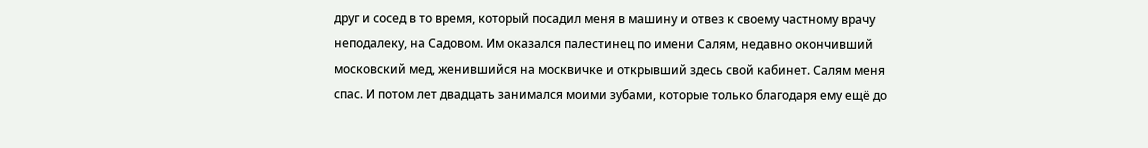друг и сосед в то время, который посадил меня в машину и отвез к своему частному врачу неподалеку, на Садовом. Им оказался палестинец по имени Салям, недавно окончивший московский мед, женившийся на москвичке и открывший здесь свой кабинет. Салям меня спас. И потом лет двадцать занимался моими зубами, которые только благодаря ему ещё до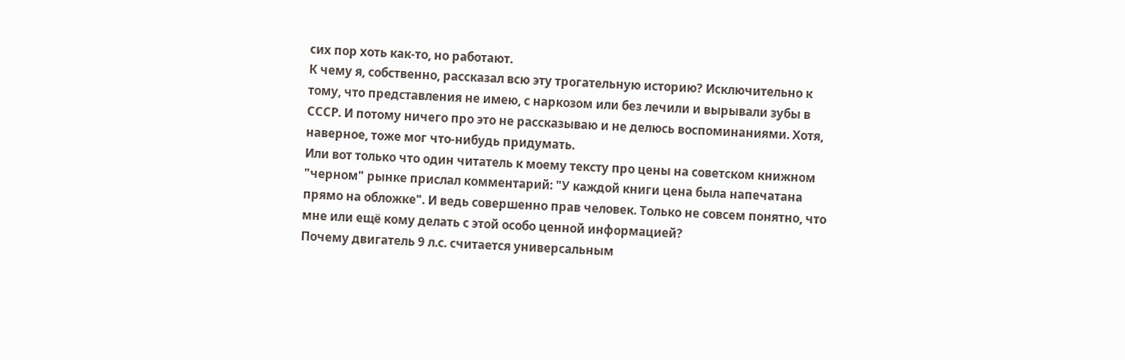сих пор хоть как-то, но работают.
К чему я, собственно, рассказал всю эту трогательную историю? Исключительно к тому, что представления не имею, с наркозом или без лечили и вырывали зубы в СССР. И потому ничего про это не рассказываю и не делюсь воспоминаниями. Хотя, наверное, тоже мог что-нибудь придумать.
Или вот только что один читатель к моему тексту про цены на советском книжном "черном" рынке прислал комментарий: "У каждой книги цена была напечатана прямо на обложке". И ведь совершенно прав человек. Только не совсем понятно, что мне или ещё кому делать с этой особо ценной информацией?
Почему двигатель 9 л.с. считается универсальным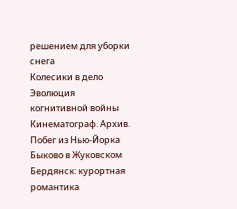решением для уборки снега
Колесики в дело
Эволюция когнитивной войны
Кинематограф. Архив. Побег из Нью-Йорка
Быково в Жуковском
Бердянск: курортная романтика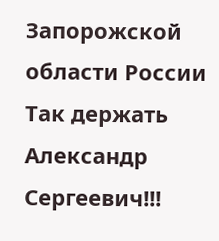Запорожской области России
Так держать Александр Сергеевич!!!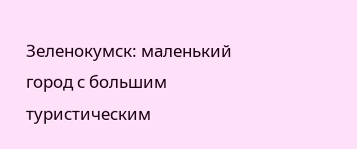Зеленокумск: маленький город с большим туристическим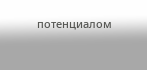потенциалом